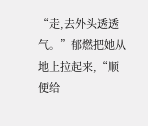“走,去外头透透气。”郁燃把她从地上拉起来,“顺便给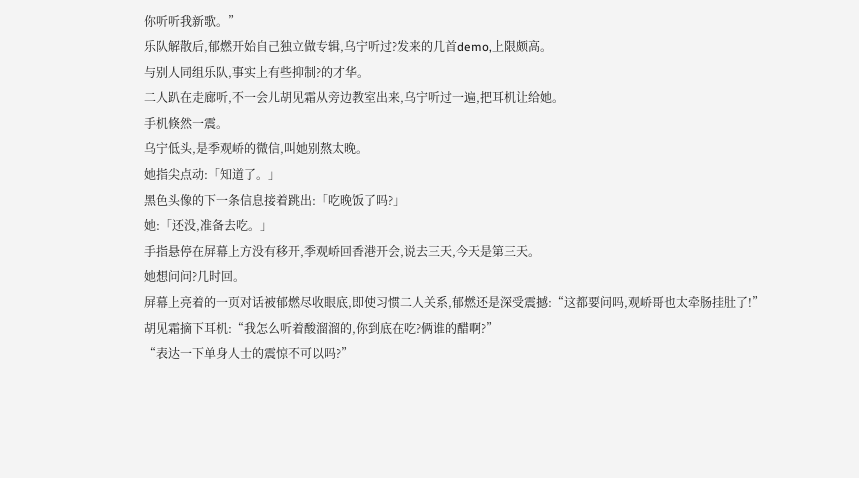你听听我新歌。”
乐队解散后,郁燃开始自己独立做专辑,乌宁听过?发来的几首demo,上限颇高。
与别人同组乐队,事实上有些抑制?的才华。
二人趴在走廊听,不一会儿胡见霜从旁边教室出来,乌宁听过一遍,把耳机让给她。
手机倏然一震。
乌宁低头,是季观峤的微信,叫她别熬太晚。
她指尖点动:「知道了。」
黑色头像的下一条信息接着跳出:「吃晚饭了吗?」
她:「还没,准备去吃。」
手指悬停在屏幕上方没有移开,季观峤回香港开会,说去三天,今天是第三天。
她想问问?几时回。
屏幕上亮着的一页对话被郁燃尽收眼底,即使习惯二人关系,郁燃还是深受震撼:“这都要问吗,观峤哥也太牵肠挂肚了!”
胡见霜摘下耳机:“我怎么听着酸溜溜的,你到底在吃?俩谁的醋啊?”
“表达一下单身人士的震惊不可以吗?”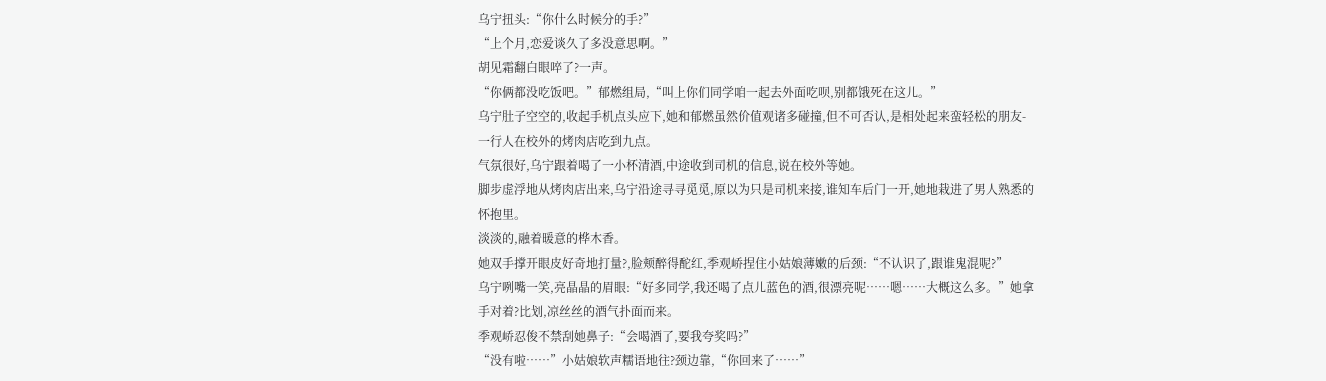乌宁扭头:“你什么时候分的手?”
“上个月,恋爱谈久了多没意思啊。”
胡见霜翻白眼啐了?一声。
“你俩都没吃饭吧。”郁燃组局,“叫上你们同学咱一起去外面吃呗,别都饿死在这儿。”
乌宁肚子空空的,收起手机点头应下,她和郁燃虽然价值观诸多碰撞,但不可否认,是相处起来蛮轻松的朋友-
一行人在校外的烤肉店吃到九点。
气氛很好,乌宁跟着喝了一小杯清酒,中途收到司机的信息,说在校外等她。
脚步虚浮地从烤肉店出来,乌宁沿途寻寻觅觅,原以为只是司机来接,谁知车后门一开,她地栽进了男人熟悉的怀抱里。
淡淡的,融着暖意的桦木香。
她双手撑开眼皮好奇地打量?,脸颊醉得酡红,季观峤捏住小姑娘薄嫩的后颈:“不认识了,跟谁鬼混呢?”
乌宁咧嘴一笑,亮晶晶的眉眼:“好多同学,我还喝了点儿蓝色的酒,很漂亮呢……嗯……大概这么多。”她拿手对着?比划,凉丝丝的酒气扑面而来。
季观峤忍俊不禁刮她鼻子:“会喝酒了,要我夸奖吗?”
“没有啦……”小姑娘软声糯语地往?颈边靠,“你回来了……”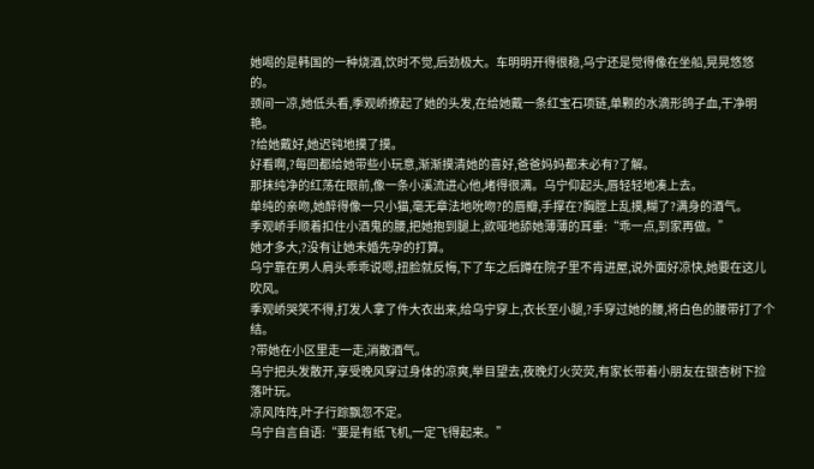她喝的是韩国的一种烧酒,饮时不觉,后劲极大。车明明开得很稳,乌宁还是觉得像在坐船,晃晃悠悠的。
颈间一凉,她低头看,季观峤撩起了她的头发,在给她戴一条红宝石项链,单颗的水滴形鸽子血,干净明艳。
?给她戴好,她迟钝地摸了摸。
好看啊,?每回都给她带些小玩意,渐渐摸清她的喜好,爸爸妈妈都未必有?了解。
那抹纯净的红荡在眼前,像一条小溪流进心他,堵得很满。乌宁仰起头,唇轻轻地凑上去。
单纯的亲吻,她醉得像一只小猫,毫无章法地吮吻?的唇瓣,手撑在?胸膛上乱摸,糊了?满身的酒气。
季观峤手顺着扣住小酒鬼的腰,把她抱到腿上,欲哑地舔她薄薄的耳垂:“乖一点,到家再做。”
她才多大,?没有让她未婚先孕的打算。
乌宁靠在男人肩头乖乖说嗯,扭脸就反悔,下了车之后蹲在院子里不肯进屋,说外面好凉快,她要在这儿吹风。
季观峤哭笑不得,打发人拿了件大衣出来,给乌宁穿上,衣长至小腿,?手穿过她的腰,将白色的腰带打了个结。
?带她在小区里走一走,消散酒气。
乌宁把头发散开,享受晚风穿过身体的凉爽,举目望去,夜晚灯火荧荧,有家长带着小朋友在银杏树下捡落叶玩。
凉风阵阵,叶子行踪飘忽不定。
乌宁自言自语:“要是有纸飞机,一定飞得起来。”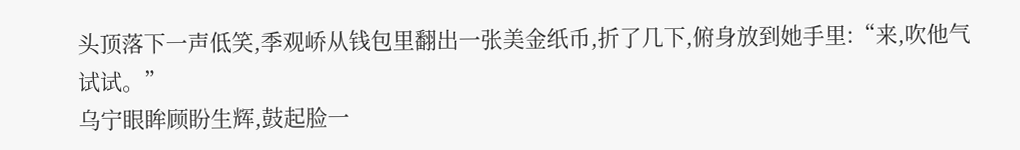头顶落下一声低笑,季观峤从钱包里翻出一张美金纸币,折了几下,俯身放到她手里:“来,吹他气试试。”
乌宁眼眸顾盼生辉,鼓起脸一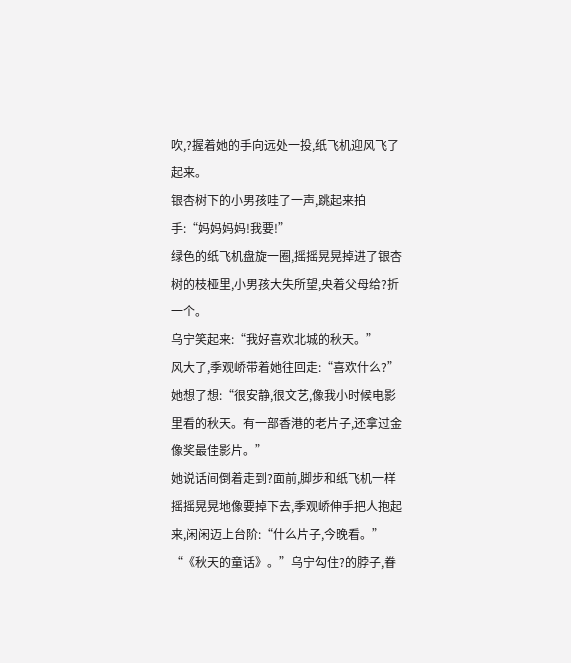吹,?握着她的手向远处一投,纸飞机迎风飞了起来。
银杏树下的小男孩哇了一声,跳起来拍手:“妈妈妈妈!我要!”
绿色的纸飞机盘旋一圈,摇摇晃晃掉进了银杏树的枝桠里,小男孩大失所望,央着父母给?折一个。
乌宁笑起来:“我好喜欢北城的秋天。”
风大了,季观峤带着她往回走:“喜欢什么?”
她想了想:“很安静,很文艺,像我小时候电影里看的秋天。有一部香港的老片子,还拿过金像奖最佳影片。”
她说话间倒着走到?面前,脚步和纸飞机一样摇摇晃晃地像要掉下去,季观峤伸手把人抱起来,闲闲迈上台阶:“什么片子,今晚看。”
“《秋天的童话》。”乌宁勾住?的脖子,眷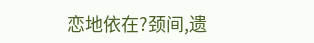恋地依在?颈间,遗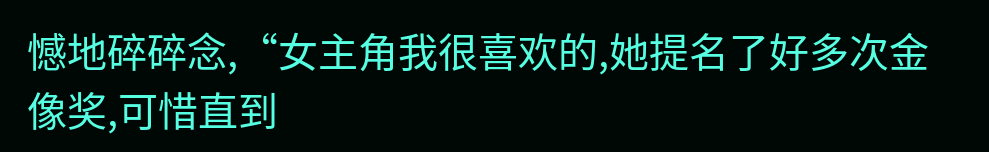憾地碎碎念,“女主角我很喜欢的,她提名了好多次金像奖,可惜直到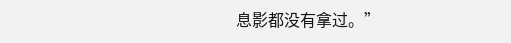息影都没有拿过。”